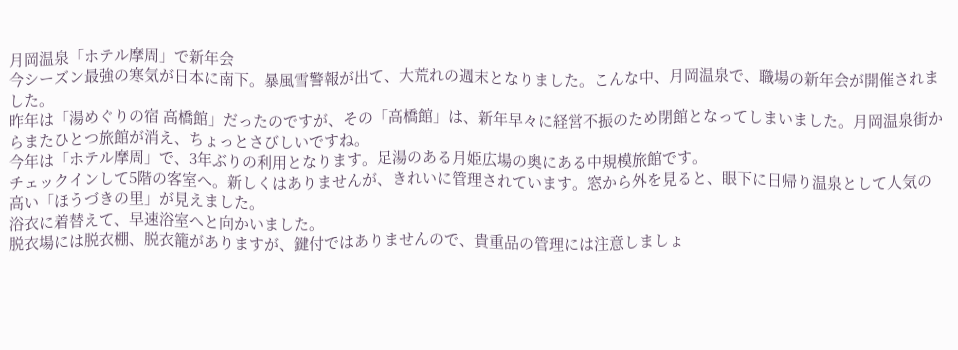月岡温泉「ホテル摩周」で新年会
今シーズン最強の寒気が日本に南下。暴風雪警報が出て、大荒れの週末となりました。こんな中、月岡温泉で、職場の新年会が開催されました。
昨年は「湯めぐりの宿 高橋館」だったのですが、その「高橋館」は、新年早々に経営不振のため閉館となってしまいました。月岡温泉街からまたひとつ旅館が消え、ちょっとさびしいですね。
今年は「ホテル摩周」で、3年ぶりの利用となります。足湯のある月姫広場の奥にある中規模旅館です。
チェックインして5階の客室へ。新しくはありませんが、きれいに管理されています。窓から外を見ると、眼下に日帰り温泉として人気の高い「ほうづきの里」が見えました。
浴衣に着替えて、早速浴室へと向かいました。
脱衣場には脱衣棚、脱衣籠がありますが、鍵付ではありませんので、貴重品の管理には注意しましょ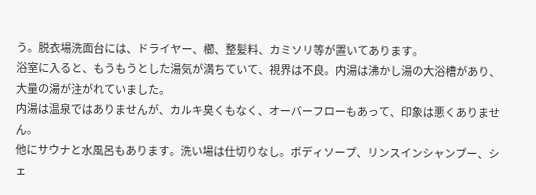う。脱衣場洗面台には、ドライヤー、櫛、整髪料、カミソリ等が置いてあります。
浴室に入ると、もうもうとした湯気が満ちていて、視界は不良。内湯は沸かし湯の大浴槽があり、大量の湯が注がれていました。
内湯は温泉ではありませんが、カルキ臭くもなく、オーバーフローもあって、印象は悪くありません。
他にサウナと水風呂もあります。洗い場は仕切りなし。ボディソープ、リンスインシャンプー、シェ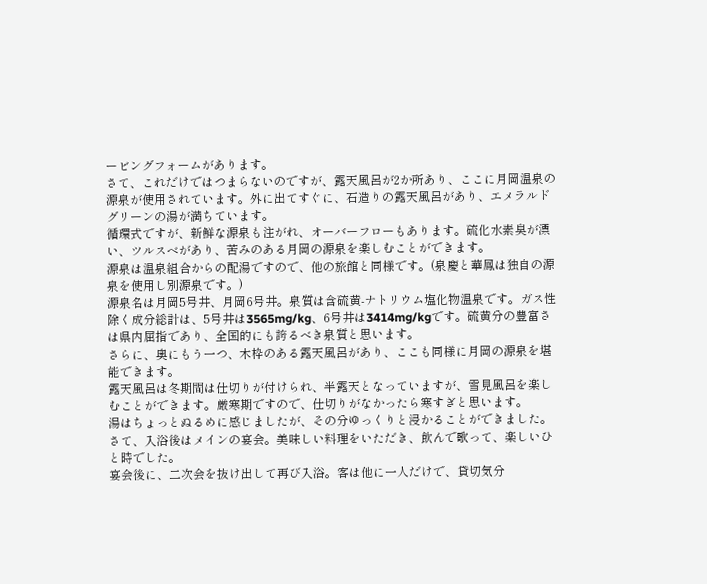ービングフォームがあります。
さて、これだけではつまらないのですが、露天風呂が2か所あり、ここに月岡温泉の源泉が使用されています。外に出てすぐに、石造りの露天風呂があり、エメラルドグリーンの湯が満ちています。
循環式ですが、新鮮な源泉も注がれ、オーバーフローもあります。硫化水素臭が漂い、ツルスベがあり、苦みのある月岡の源泉を楽しむことができます。
源泉は温泉組合からの配湯ですので、他の旅館と同様です。(泉慶と華鳳は独自の源泉を使用し別源泉です。)
源泉名は月岡5号井、月岡6号井。泉質は含硫黄-ナトリウム塩化物温泉です。ガス性除く成分総計は、5号井は3565mg/kg、6号井は3414mg/kgです。硫黄分の豊富さは県内屈指であり、全国的にも誇るべき泉質と思います。
さらに、奥にもう一つ、木枠のある露天風呂があり、ここも同様に月岡の源泉を堪能できます。
露天風呂は冬期間は仕切りが付けられ、半露天となっていますが、雪見風呂を楽しむことができます。厳寒期ですので、仕切りがなかったら寒すぎと思います。
湯はちょっとぬるめに感じましたが、その分ゆっくりと浸かることができました。
さて、入浴後はメインの宴会。美味しい料理をいただき、飲んで歌って、楽しいひと時でした。
宴会後に、二次会を抜け出して再び入浴。客は他に一人だけで、貸切気分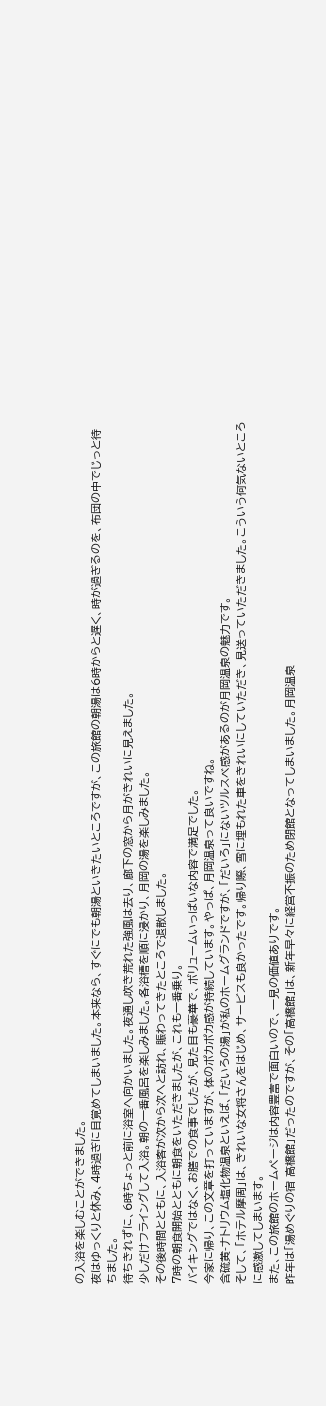の入浴を楽しむことができました。
夜はゆっくりと休み、4時過ぎに目覚めてしまいました。本来なら、すぐにでも朝湯といきたいところですが、この旅館の朝湯は6時からと遅く、時が過ぎるのを、布団の中でじっと待ちました。
待ちきれずに、6時ちょっと前に浴室へ向かいました。夜通し吹き荒れた強風は去り、廊下の窓から月がきれいに見えました。
少しだけフライングして入浴。朝の一番風呂を楽しみました。各浴槽を順に浸かり、月岡の湯を楽しみました。
その後時間とともに、入浴客が次から次へと訪れ、賑わってきたところで退散しました。
7時の朝食開始とともに朝食をいただきましたが、これも一番乗り。
バイキングではなく、お膳での食事でしたが、見た目も豪華で、ボリュームいっぱいな内容で満足でした。
今家に帰り、この文章を打っていますが、体のポカポカ感が持続しています。やっぱ、月岡温泉って良いですね。
含硫黄-ナトリウム塩化物温泉といえば、「だいろの湯」が私のホームグランドですが、「だいろ」にないツルスベ感があるのが月岡温泉の魅力です。
そして、「ホテル摩周」は、きれいな女将さんをはじめ、サービスも良かったです。帰り際、雪に埋もれた車をきれいにしていただき、見送っていただきました。こういう何気ないところに感激してしまいます。
また、この旅館のホームページは内容豊富で面白いので、一見の価値ありです。
昨年は「湯めぐりの宿 高橋館」だったのですが、その「高橋館」は、新年早々に経営不振のため閉館となってしまいました。月岡温泉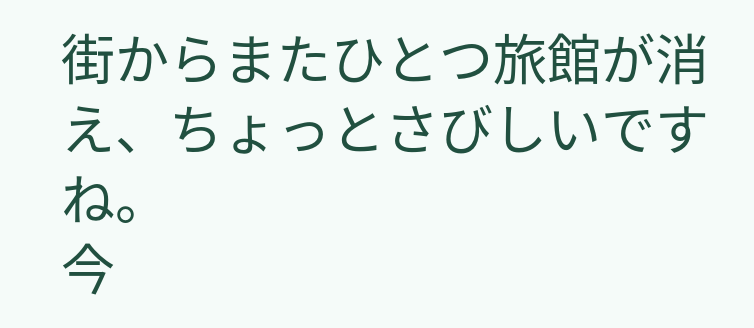街からまたひとつ旅館が消え、ちょっとさびしいですね。
今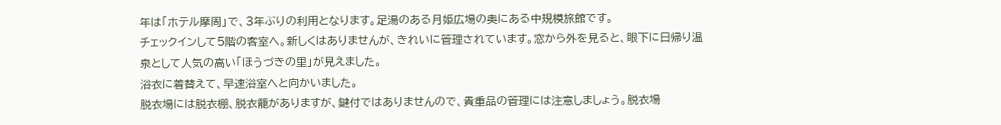年は「ホテル摩周」で、3年ぶりの利用となります。足湯のある月姫広場の奥にある中規模旅館です。
チェックインして5階の客室へ。新しくはありませんが、きれいに管理されています。窓から外を見ると、眼下に日帰り温泉として人気の高い「ほうづきの里」が見えました。
浴衣に着替えて、早速浴室へと向かいました。
脱衣場には脱衣棚、脱衣籠がありますが、鍵付ではありませんので、貴重品の管理には注意しましょう。脱衣場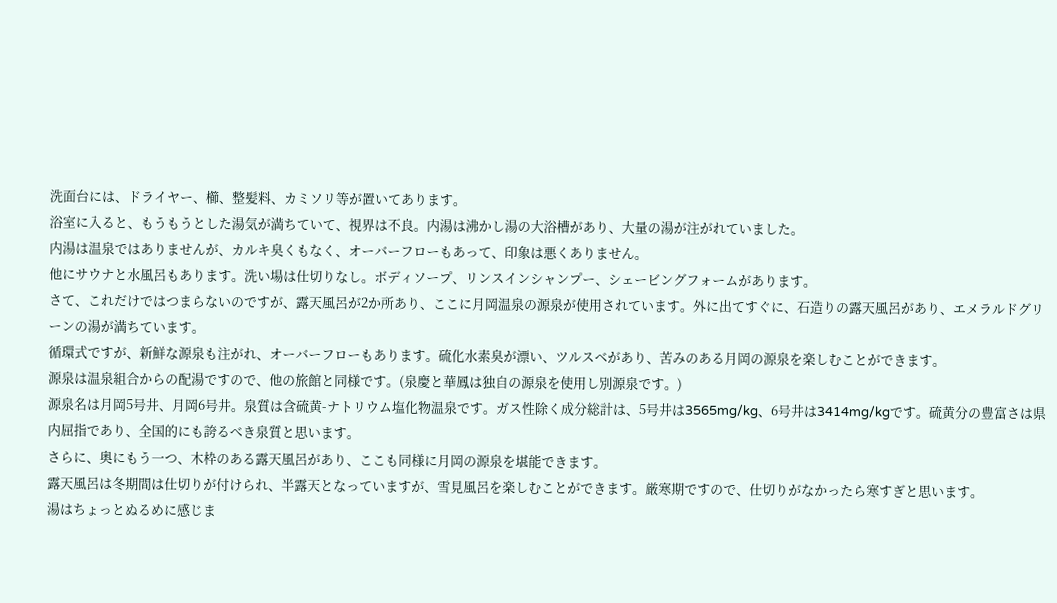洗面台には、ドライヤー、櫛、整髪料、カミソリ等が置いてあります。
浴室に入ると、もうもうとした湯気が満ちていて、視界は不良。内湯は沸かし湯の大浴槽があり、大量の湯が注がれていました。
内湯は温泉ではありませんが、カルキ臭くもなく、オーバーフローもあって、印象は悪くありません。
他にサウナと水風呂もあります。洗い場は仕切りなし。ボディソープ、リンスインシャンプー、シェービングフォームがあります。
さて、これだけではつまらないのですが、露天風呂が2か所あり、ここに月岡温泉の源泉が使用されています。外に出てすぐに、石造りの露天風呂があり、エメラルドグリーンの湯が満ちています。
循環式ですが、新鮮な源泉も注がれ、オーバーフローもあります。硫化水素臭が漂い、ツルスベがあり、苦みのある月岡の源泉を楽しむことができます。
源泉は温泉組合からの配湯ですので、他の旅館と同様です。(泉慶と華鳳は独自の源泉を使用し別源泉です。)
源泉名は月岡5号井、月岡6号井。泉質は含硫黄-ナトリウム塩化物温泉です。ガス性除く成分総計は、5号井は3565mg/kg、6号井は3414mg/kgです。硫黄分の豊富さは県内屈指であり、全国的にも誇るべき泉質と思います。
さらに、奥にもう一つ、木枠のある露天風呂があり、ここも同様に月岡の源泉を堪能できます。
露天風呂は冬期間は仕切りが付けられ、半露天となっていますが、雪見風呂を楽しむことができます。厳寒期ですので、仕切りがなかったら寒すぎと思います。
湯はちょっとぬるめに感じま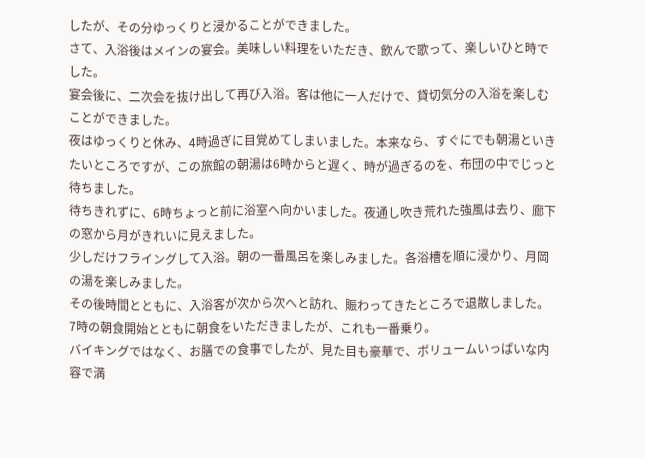したが、その分ゆっくりと浸かることができました。
さて、入浴後はメインの宴会。美味しい料理をいただき、飲んで歌って、楽しいひと時でした。
宴会後に、二次会を抜け出して再び入浴。客は他に一人だけで、貸切気分の入浴を楽しむことができました。
夜はゆっくりと休み、4時過ぎに目覚めてしまいました。本来なら、すぐにでも朝湯といきたいところですが、この旅館の朝湯は6時からと遅く、時が過ぎるのを、布団の中でじっと待ちました。
待ちきれずに、6時ちょっと前に浴室へ向かいました。夜通し吹き荒れた強風は去り、廊下の窓から月がきれいに見えました。
少しだけフライングして入浴。朝の一番風呂を楽しみました。各浴槽を順に浸かり、月岡の湯を楽しみました。
その後時間とともに、入浴客が次から次へと訪れ、賑わってきたところで退散しました。
7時の朝食開始とともに朝食をいただきましたが、これも一番乗り。
バイキングではなく、お膳での食事でしたが、見た目も豪華で、ボリュームいっぱいな内容で満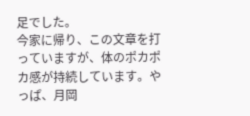足でした。
今家に帰り、この文章を打っていますが、体のポカポカ感が持続しています。やっぱ、月岡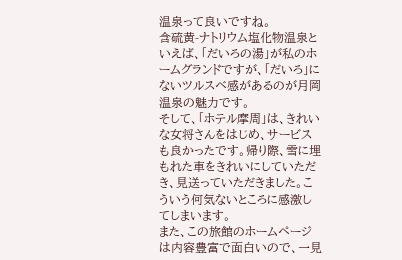温泉って良いですね。
含硫黄-ナトリウム塩化物温泉といえば、「だいろの湯」が私のホームグランドですが、「だいろ」にないツルスベ感があるのが月岡温泉の魅力です。
そして、「ホテル摩周」は、きれいな女将さんをはじめ、サービスも良かったです。帰り際、雪に埋もれた車をきれいにしていただき、見送っていただきました。こういう何気ないところに感激してしまいます。
また、この旅館のホームページは内容豊富で面白いので、一見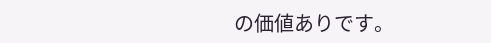の価値ありです。